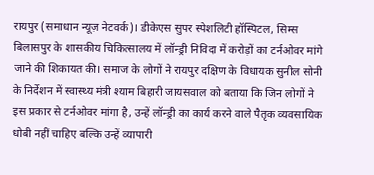रायपुर (समाधान न्यूज़ नेटवर्क)। डीकेएस सुपर स्पेशलिटी हॉस्पिटल, सिम्स बिलासपुर के शासकीय चिकित्सालय में लॉन्ड्री निविदा में करोड़ों का टर्नओवर मांगे जाने की शिकायत की। समाज के लोगों ने रायपुर दक्षिण के विधायक सुनील सोनी के निर्देशन में स्वास्थ्य मंत्री श्याम बिहारी जायसवाल को बताया कि जिन लोगों ने इस प्रकार से टर्नओवर मांगा है, उन्हें लॉन्ड्री का कार्य करने वाले पैतृक व्यवसायिक धोबी नहीं चाहिए बल्कि उन्हें व्यापारी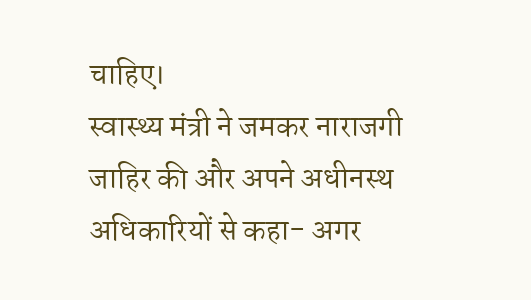चाहिए।
स्वास्थ्य मंत्री ने जमकर नाराजगी जाहिर की और अपने अधीनस्थ अधिकारियों से कहा- अगर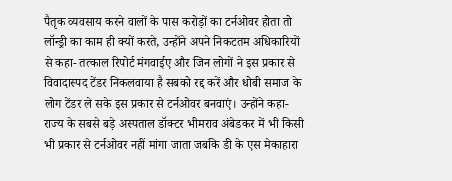पैतृक व्यवसाय करने वालों के पास करोड़ों का टर्नओवर होता तो लॉन्ड्री का काम ही क्यों करते, उन्होंने अपने निकटतम अधिकारियों से कहा- तत्काल रिपोर्ट मंगवाईए और जिन लोगों ने इस प्रकार से विवादास्पद टेंडर निकलवाया है सबको रद्द करें और धोबी समाज के लोग टेंडर ले सके इस प्रकार से टर्नओवर बनवाएं। उन्होंने कहा- राज्य के सबसे बड़े अस्पताल डॉक्टर भीमराव अंबेडकर में भी किसी भी प्रकार से टर्नओवर नहीं मांगा जाता जबकि डी के एस मेकाहारा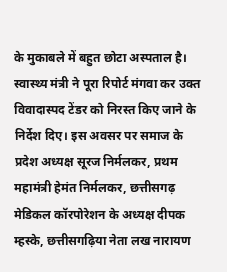के मुकाबले में बहुत छोटा अस्पताल है। स्वास्थ्य मंत्री ने पूरा रिपोर्ट मंगवा कर उक्त विवादास्पद टेंडर को निरस्त किए जाने के निर्देश दिए। इस अवसर पर समाज के प्रदेश अध्यक्ष सूरज निर्मलकर, प्रथम महामंत्री हेमंत निर्मलकर, छत्तीसगढ़ मेडिकल कॉरपोरेशन के अध्यक्ष दीपक म्हस्के, छत्तीसगढ़िया नेता लख नारायण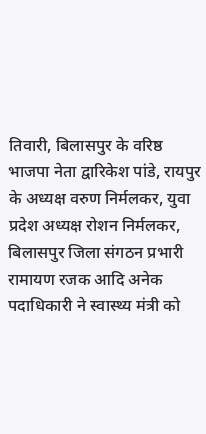तिवारी, बिलासपुर के वरिष्ठ भाजपा नेता द्वारिकेश पांडे, रायपुर के अध्यक्ष वरुण निर्मलकर, युवा प्रदेश अध्यक्ष रोशन निर्मलकर, बिलासपुर जिला संगठन प्रभारी रामायण रजक आदि अनेक पदाधिकारी ने स्वास्थ्य मंत्री को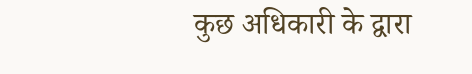कुछ अधिकारी के द्वारा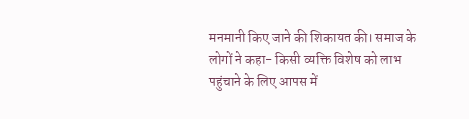मनमानी किए जाने की शिकायत की। समाज के लोगों ने कहा- किसी व्यक्ति विशेष को लाभ पहुंचाने के लिए आपस में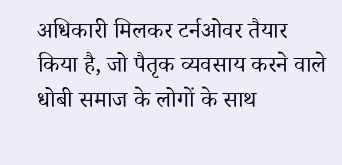अधिकारी मिलकर टर्नओवर तैयार किया है, जो पैतृक व्यवसाय करने वाले धोबी समाज के लोगों के साथ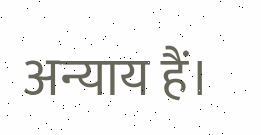अन्याय हैं।